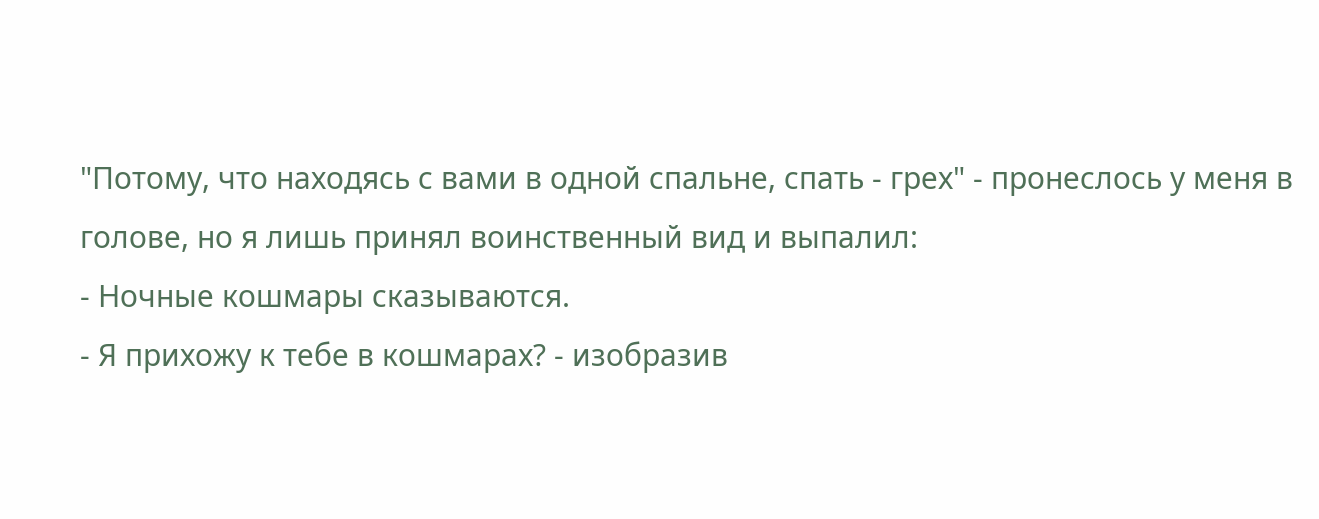"Потому, что находясь с вами в одной спальне, спать - грех" - пронеслось у меня в голове, но я лишь принял воинственный вид и выпалил:
- Ночные кошмары сказываются.
- Я прихожу к тебе в кошмарах? - изобразив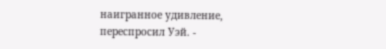наигранное удивление, переспросил Уэй. -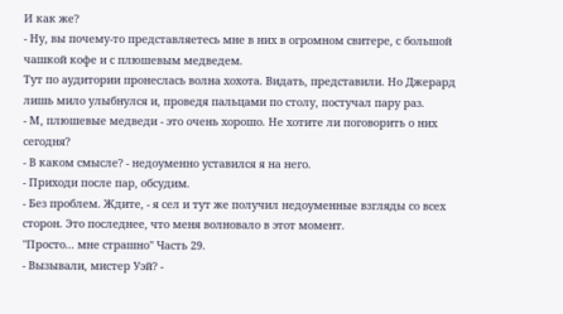И как же?
- Ну, вы почему-то представляетесь мне в них в огромном свитере, с большой чашкой кофе и с плюшевым медведем.
Тут по аудитории пронеслась волна хохота. Видать, представили. Но Джерард лишь мило улыбнулся и, проведя пальцами по столу, постучал пару раз.
- М, плюшевые медведи - это очень хорошо. Не хотите ли поговорить о них сегодня?
- В каком смысле? - недоуменно уставился я на него.
- Приходи после пар, обсудим.
- Без проблем. Ждите, - я сел и тут же получил недоуменные взгляды со всех сторон. Это последнее, что меня волновало в этот момент.
"Просто... мне страшно" Часть 29.
- Вызывали, мистер Уэй? -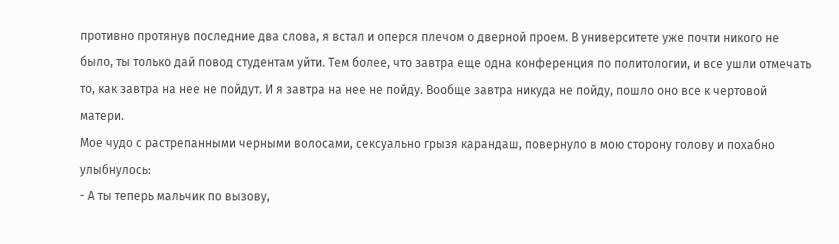противно протянув последние два слова, я встал и оперся плечом о дверной проем. В университете уже почти никого не было, ты только дай повод студентам уйти. Тем более, что завтра еще одна конференция по политологии, и все ушли отмечать то, как завтра на нее не пойдут. И я завтра на нее не пойду. Вообще завтра никуда не пойду, пошло оно все к чертовой матери.
Мое чудо с растрепанными черными волосами, сексуально грызя карандаш, повернуло в мою сторону голову и похабно улыбнулось:
- А ты теперь мальчик по вызову,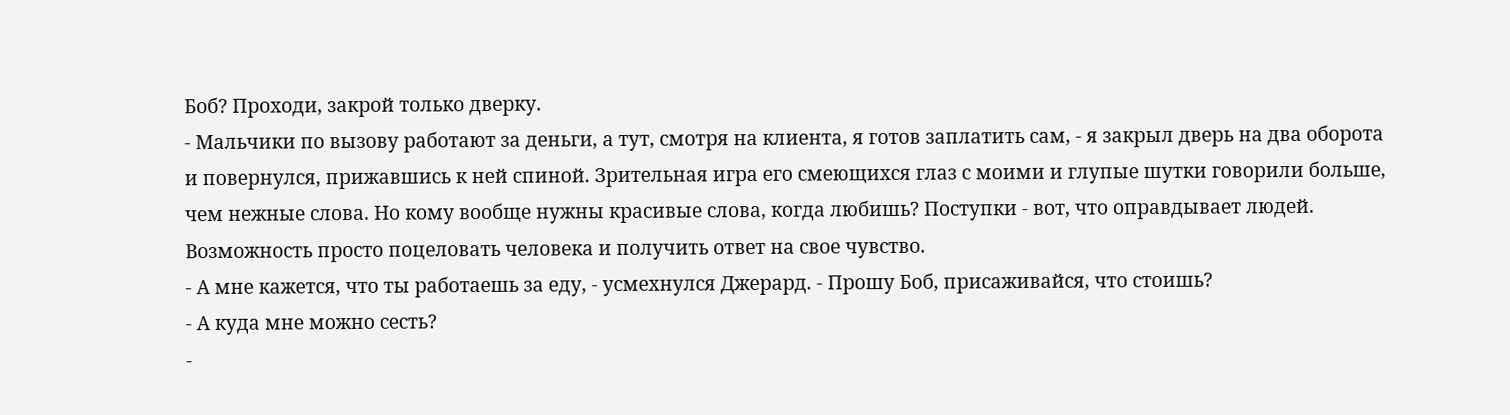Боб? Проходи, закрой только дверку.
- Мальчики по вызову работают за деньги, а тут, смотря на клиента, я готов заплатить сам, - я закрыл дверь на два оборота и повернулся, прижавшись к ней спиной. Зрительная игра его смеющихся глаз с моими и глупые шутки говорили больше, чем нежные слова. Но кому вообще нужны красивые слова, когда любишь? Поступки - вот, что оправдывает людей. Возможность просто поцеловать человека и получить ответ на свое чувство.
- А мне кажется, что ты работаешь за еду, - усмехнулся Джерард. - Прошу Боб, присаживайся, что стоишь?
- А куда мне можно сесть?
-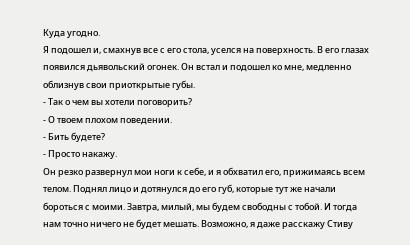Куда угодно.
Я подошел и, смахнув все с его стола, уселся на поверхность. В его глазах появился дьявольский огонек. Он встал и подошел ко мне, медленно облизнув свои приоткрытые губы.
- Так о чем вы хотели поговорить?
- О твоем плохом поведении.
- Бить будете?
- Просто накажу.
Он резко развернул мои ноги к себе, и я обхватил его, прижимаясь всем телом. Поднял лицо и дотянулся до его губ, которые тут же начали бороться с моими. Завтра, милый, мы будем свободны с тобой. И тогда нам точно ничего не будет мешать. Возможно, я даже расскажу Стиву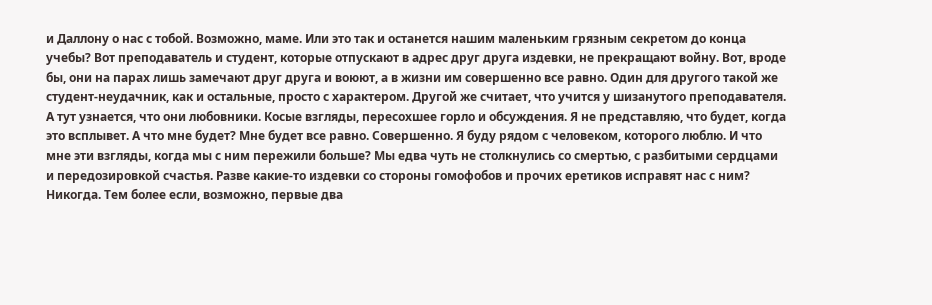и Даллону о нас с тобой. Возможно, маме. Или это так и останется нашим маленьким грязным секретом до конца учебы? Вот преподаватель и студент, которые отпускают в адрес друг друга издевки, не прекращают войну. Вот, вроде бы, они на парах лишь замечают друг друга и воюют, а в жизни им совершенно все равно. Один для другого такой же студент-неудачник, как и остальные, просто с характером. Другой же считает, что учится у шизанутого преподавателя. А тут узнается, что они любовники. Косые взгляды, пересохшее горло и обсуждения. Я не представляю, что будет, когда это всплывет. А что мне будет? Мне будет все равно. Совершенно. Я буду рядом с человеком, которого люблю. И что мне эти взгляды, когда мы с ним пережили больше? Мы едва чуть не столкнулись со смертью, с разбитыми сердцами и передозировкой счастья. Разве какие-то издевки со стороны гомофобов и прочих еретиков исправят нас с ним? Никогда. Тем более если, возможно, первые два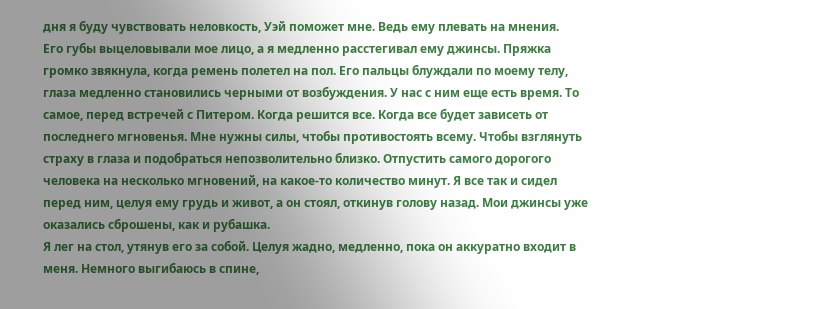дня я буду чувствовать неловкость, Уэй поможет мне. Ведь ему плевать на мнения.
Его губы выцеловывали мое лицо, а я медленно расстегивал ему джинсы. Пряжка громко звякнула, когда ремень полетел на пол. Его пальцы блуждали по моему телу, глаза медленно становились черными от возбуждения. У нас с ним еще есть время. То самое, перед встречей с Питером. Когда решится все. Когда все будет зависеть от последнего мгновенья. Мне нужны силы, чтобы противостоять всему. Чтобы взглянуть страху в глаза и подобраться непозволительно близко. Отпустить самого дорогого человека на несколько мгновений, на какое-то количество минут. Я все так и сидел перед ним, целуя ему грудь и живот, а он стоял, откинув голову назад. Мои джинсы уже оказались сброшены, как и рубашка.
Я лег на стол, утянув его за собой. Целуя жадно, медленно, пока он аккуратно входит в меня. Немного выгибаюсь в спине,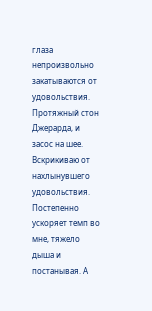глаза непроизвольно закатываются от удовольствия. Протяжный стон Джерарда, и засос на шее. Вскрикиваю от нахлынувшего удовольствия. Постепенно ускоряет темп во мне, тяжело дыша и постанывая. А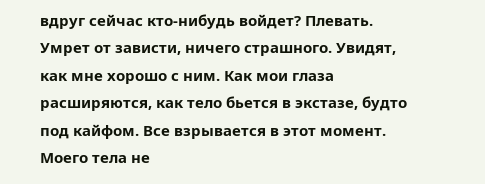вдруг сейчас кто-нибудь войдет? Плевать. Умрет от зависти, ничего страшного. Увидят, как мне хорошо с ним. Как мои глаза расширяются, как тело бьется в экстазе, будто под кайфом. Все взрывается в этот момент. Моего тела не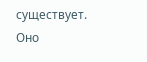существует. Оно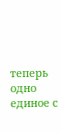теперь одно единое с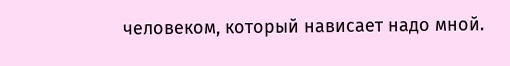человеком, который нависает надо мной.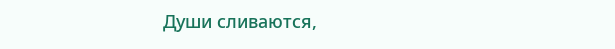Души сливаются,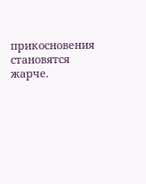прикосновения становятся жарче.